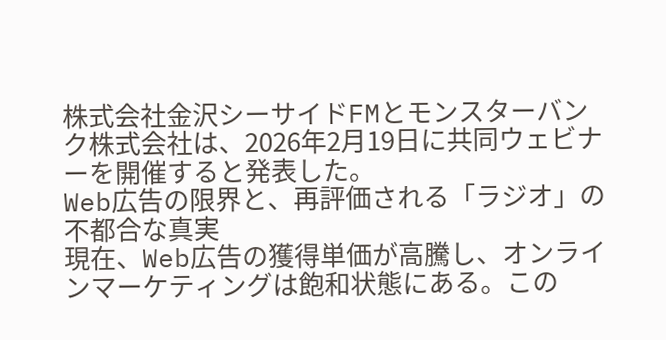株式会社金沢シーサイドFMとモンスターバンク株式会社は、2026年2月19日に共同ウェビナーを開催すると発表した。
Web広告の限界と、再評価される「ラジオ」の不都合な真実
現在、Web広告の獲得単価が高騰し、オンラインマーケティングは飽和状態にある。この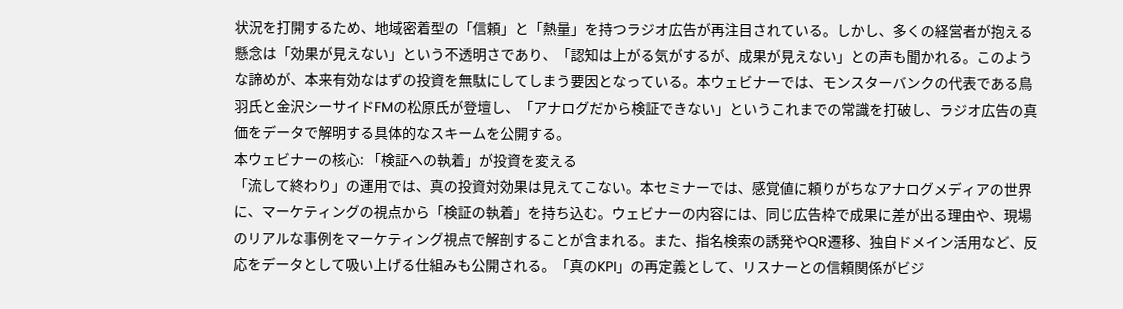状況を打開するため、地域密着型の「信頼」と「熱量」を持つラジオ広告が再注目されている。しかし、多くの経営者が抱える懸念は「効果が見えない」という不透明さであり、「認知は上がる気がするが、成果が見えない」との声も聞かれる。このような諦めが、本来有効なはずの投資を無駄にしてしまう要因となっている。本ウェビナーでは、モンスターバンクの代表である鳥羽氏と金沢シーサイドFMの松原氏が登壇し、「アナログだから検証できない」というこれまでの常識を打破し、ラジオ広告の真価をデータで解明する具体的なスキームを公開する。
本ウェビナーの核心: 「検証への執着」が投資を変える
「流して終わり」の運用では、真の投資対効果は見えてこない。本セミナーでは、感覚値に頼りがちなアナログメディアの世界に、マーケティングの視点から「検証の執着」を持ち込む。ウェビナーの内容には、同じ広告枠で成果に差が出る理由や、現場のリアルな事例をマーケティング視点で解剖することが含まれる。また、指名検索の誘発やQR遷移、独自ドメイン活用など、反応をデータとして吸い上げる仕組みも公開される。「真のKPI」の再定義として、リスナーとの信頼関係がビジ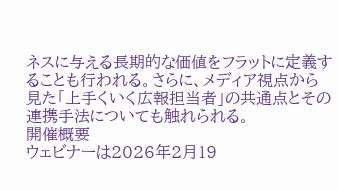ネスに与える長期的な価値をフラットに定義することも行われる。さらに、メディア視点から見た「上手くいく広報担当者」の共通点とその連携手法についても触れられる。
開催概要
ウェビナーは2026年2月19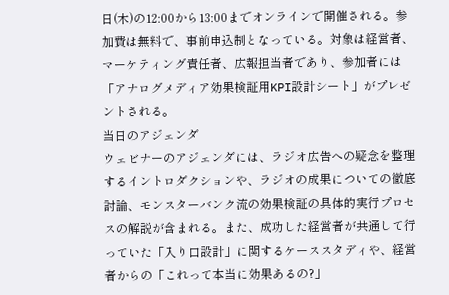日(木)の12:00から13:00までオンラインで開催される。参加費は無料で、事前申込制となっている。対象は経営者、マーケティング責任者、広報担当者であり、参加者には「アナログメディア効果検証用KPI設計シート」がプレゼントされる。
当日のアジェンダ
ウェビナーのアジェンダには、ラジオ広告への疑念を整理するイントロダクションや、ラジオの成果についての徹底討論、モンスターバンク流の効果検証の具体的実行プロセスの解説が含まれる。また、成功した経営者が共通して行っていた「入り口設計」に関するケーススタディや、経営者からの「これって本当に効果あるの?」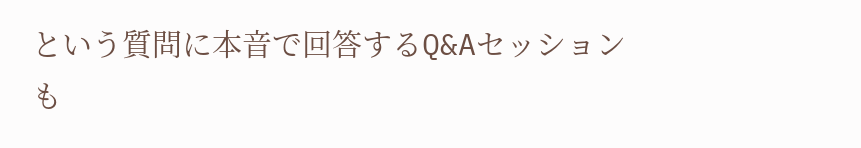という質問に本音で回答するQ&Aセッションも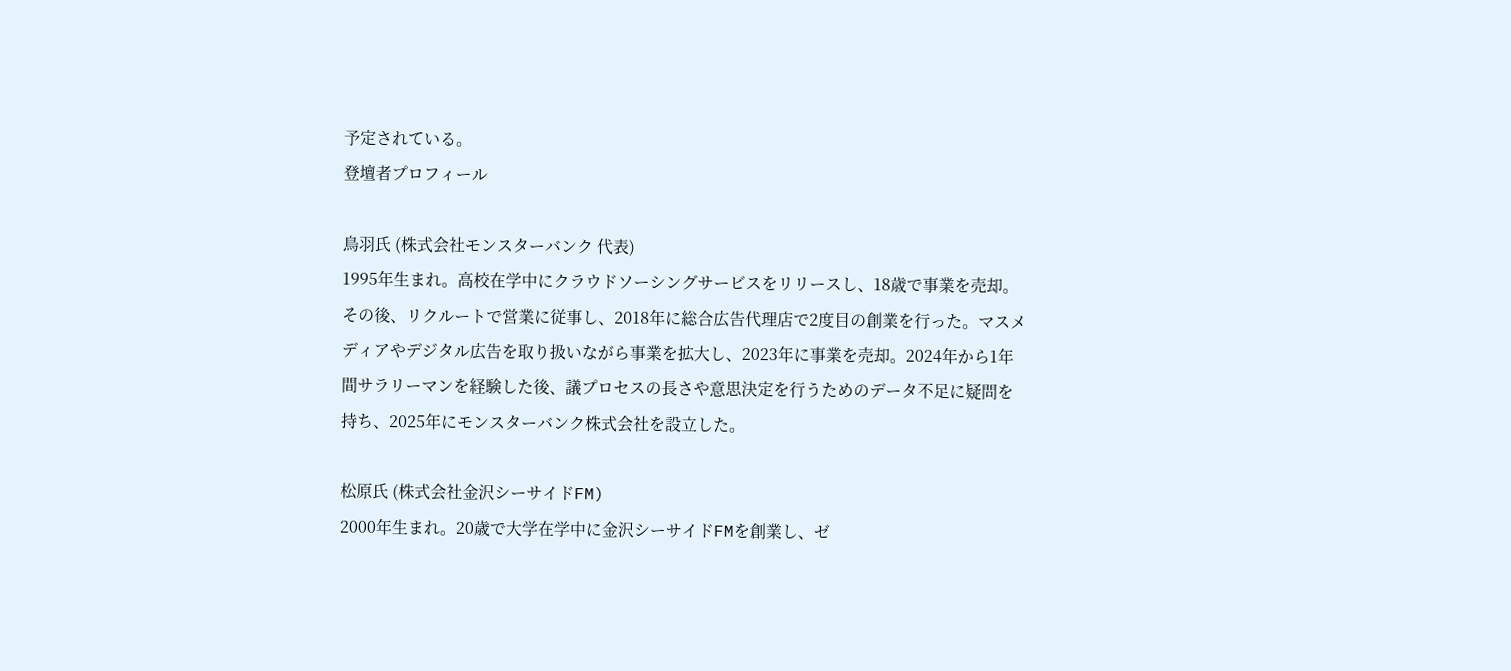予定されている。
登壇者プロフィール

鳥羽氏 (株式会社モンスターバンク 代表)
1995年生まれ。高校在学中にクラウドソーシングサービスをリリースし、18歳で事業を売却。その後、リクルートで営業に従事し、2018年に総合広告代理店で2度目の創業を行った。マスメディアやデジタル広告を取り扱いながら事業を拡大し、2023年に事業を売却。2024年から1年間サラリーマンを経験した後、議プロセスの長さや意思決定を行うためのデータ不足に疑問を持ち、2025年にモンスターバンク株式会社を設立した。

松原氏 (株式会社金沢シーサイドFM)
2000年生まれ。20歳で大学在学中に金沢シーサイドFMを創業し、ゼ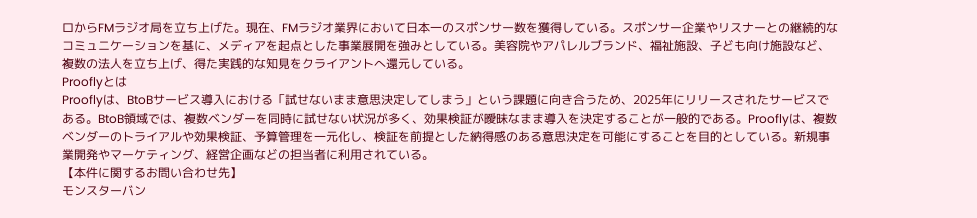ロからFMラジオ局を立ち上げた。現在、FMラジオ業界において日本一のスポンサー数を獲得している。スポンサー企業やリスナーとの継続的なコミュニケーションを基に、メディアを起点とした事業展開を強みとしている。美容院やアパレルブランド、福祉施設、子ども向け施設など、複数の法人を立ち上げ、得た実践的な知見をクライアントへ還元している。
Prooflyとは
Prooflyは、BtoBサービス導入における「試せないまま意思決定してしまう」という課題に向き合うため、2025年にリリースされたサービスである。BtoB領域では、複数ベンダーを同時に試せない状況が多く、効果検証が曖昧なまま導入を決定することが一般的である。Prooflyは、複数ベンダーのトライアルや効果検証、予算管理を一元化し、検証を前提とした納得感のある意思決定を可能にすることを目的としている。新規事業開発やマーケティング、経営企画などの担当者に利用されている。
【本件に関するお問い合わせ先】
モンスターバン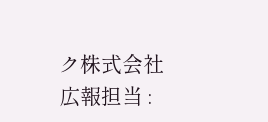ク株式会社 広報担当 :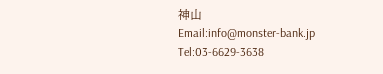神山
Email:info@monster-bank.jp Tel:03-6629-3638